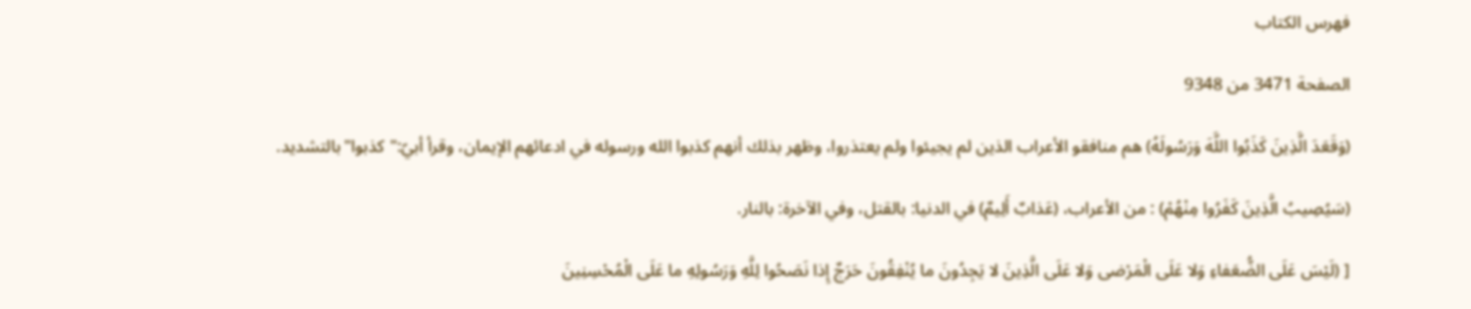فهرس الكتاب

الصفحة 3471 من 9348

(وَقَعَدَ الَّذِينَ كَذَبُوا اللَّهَ وَرَسُولَهُ) هم منافقو الأعراب الذين لم يجيئوا ولم يعتذروا، وظهر بذلك أنهم كذبوا الله ورسوله في ادعائهم الإيمان، وقرأ أبيّ:"كذبوا"بالتشديد.

(سَيُصِيبُ الَّذِينَ كَفَرُوا مِنْهُمْ) : من الأعراب، (عَذابٌ أَلِيمٌ) في الدنيا: بالقتل، وفي الآخرة: بالنار.

[ (لَيْسَ عَلَى الضُّعَفاءِ وَلا عَلَى الْمَرْضى وَلا عَلَى الَّذِينَ لا يَجِدُونَ ما يُنْفِقُونَ حَرَجٌ إِذا نَصَحُوا لِلَّهِ وَرَسُولِهِ ما عَلَى الْمُحْسِنِينَ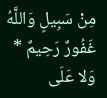مِنْ سَبِيلٍ وَاللَّهُ غَفُورٌ رَحِيمٌ * وَلا عَلَى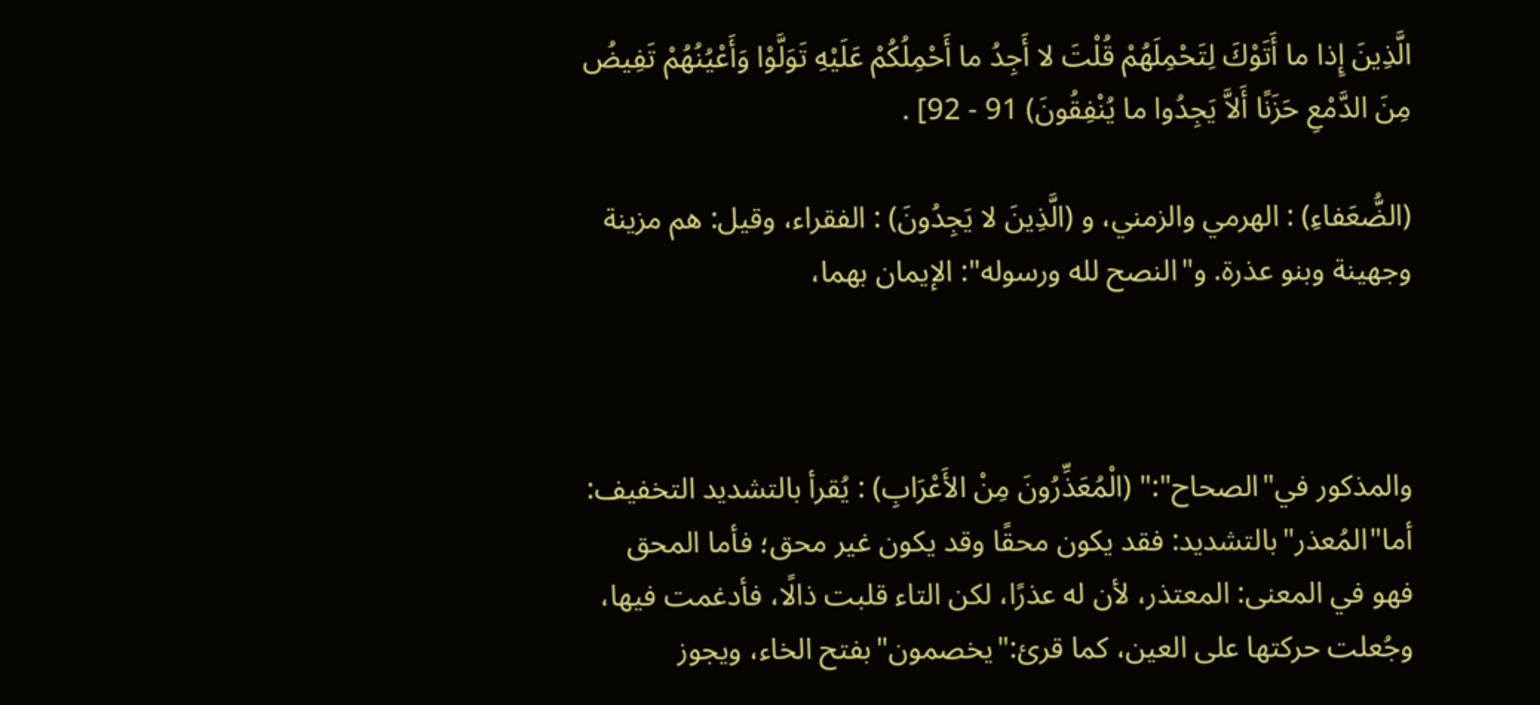الَّذِينَ إِذا ما أَتَوْكَ لِتَحْمِلَهُمْ قُلْتَ لا أَجِدُ ما أَحْمِلُكُمْ عَلَيْهِ تَوَلَّوْا وَأَعْيُنُهُمْ تَفِيضُ مِنَ الدَّمْعِ حَزَنًا أَلاَّ يَجِدُوا ما يُنْفِقُونَ) 91 - 92] .

(الضُّعَفاءِ) : الهرمي والزمني، و (الَّذِينَ لا يَجِدُونَ) : الفقراء، وقيل: هم مزينة وجهينة وبنو عذرة. و"النصح لله ورسوله": الإيمان بهما،



والمذكور في"الصحاح":" (الْمُعَذِّرُونَ مِنْ الأَعْرَابِ) : يُقرأ بالتشديد التخفيف: أما"المُعذر"بالتشديد: فقد يكون محقًا وقد يكون غير محق؛ فأما المحق فهو في المعنى: المعتذر، لأن له عذرًا، لكن التاء قلبت ذالًا، فأدغمت فيها، وجُعلت حركتها على العين، كما قرئ:"يخصمون"بفتح الخاء، ويجوز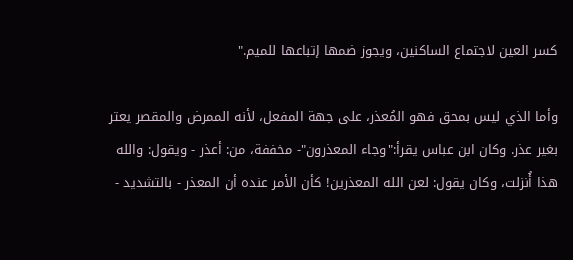كسر العين لاجتماع الساكنين، ويجوز ضمها إتباعها للميم."

وأما الذي ليس بمحق فهو المُعذر، على جهة المفعل، لأنه الممرض والمقصر يعتر بغير عذر. وكان ابن عباس يقرأ:"وجاء المعذرون"- مخففة، من: أعذر - ويقول: والله هذا أُنزلت، وكان يقول: لعن الله المعذرين! كأن الأمر عنده أن المعذر - بالتشديد -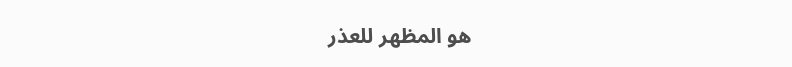هو المظهر للعذر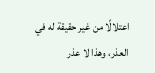اعتلالًا من غير حقيقة له في العذر، وهذا لا عذر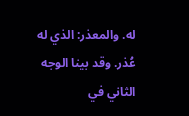له. والمعذر: الذي له عُذر. وقد بينا الوجه الثاني في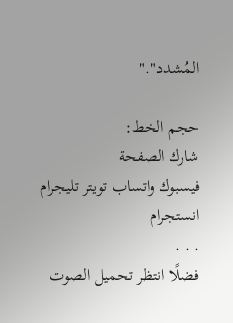المُشدد"."

حجم الخط:
شارك الصفحة
فيسبوك واتساب تويتر تليجرام انستجرام
. . .
فضلًا انتظر تحميل الصوت